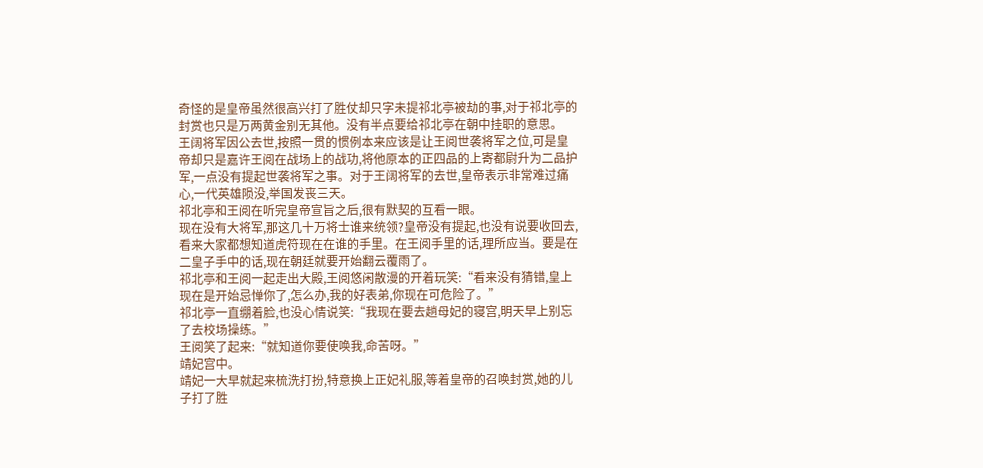奇怪的是皇帝虽然很高兴打了胜仗却只字未提祁北亭被劫的事,对于祁北亭的封赏也只是万两黄金别无其他。没有半点要给祁北亭在朝中挂职的意思。
王阔将军因公去世,按照一贯的惯例本来应该是让王阅世袭将军之位,可是皇帝却只是嘉许王阅在战场上的战功,将他原本的正四品的上寄都尉升为二品护军,一点没有提起世袭将军之事。对于王阔将军的去世,皇帝表示非常难过痛心,一代英雄陨没,举国发丧三天。
祁北亭和王阅在听完皇帝宣旨之后,很有默契的互看一眼。
现在没有大将军,那这几十万将士谁来统领?皇帝没有提起,也没有说要收回去,看来大家都想知道虎符现在在谁的手里。在王阅手里的话,理所应当。要是在二皇子手中的话,现在朝廷就要开始翻云覆雨了。
祁北亭和王阅一起走出大殿,王阅悠闲散漫的开着玩笑:“看来没有猜错,皇上现在是开始忌惮你了,怎么办,我的好表弟,你现在可危险了。”
祁北亭一直绷着脸,也没心情说笑:“我现在要去趟母妃的寝宫,明天早上别忘了去校场操练。”
王阅笑了起来:“就知道你要使唤我,命苦呀。”
靖妃宫中。
靖妃一大早就起来梳洗打扮,特意换上正妃礼服,等着皇帝的召唤封赏,她的儿子打了胜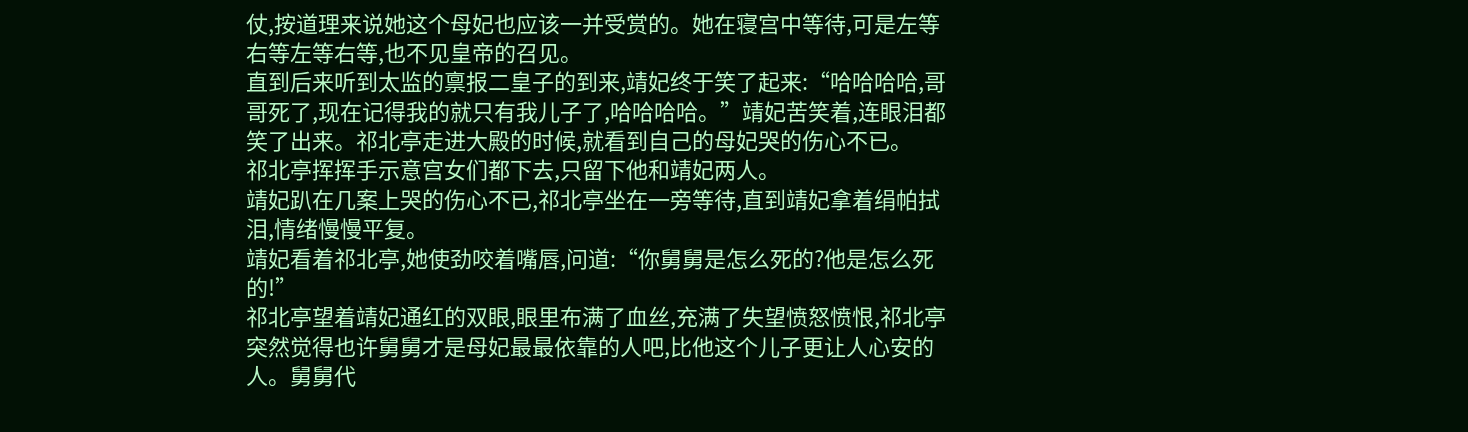仗,按道理来说她这个母妃也应该一并受赏的。她在寝宫中等待,可是左等右等左等右等,也不见皇帝的召见。
直到后来听到太监的禀报二皇子的到来,靖妃终于笑了起来:“哈哈哈哈,哥哥死了,现在记得我的就只有我儿子了,哈哈哈哈。”靖妃苦笑着,连眼泪都笑了出来。祁北亭走进大殿的时候,就看到自己的母妃哭的伤心不已。
祁北亭挥挥手示意宫女们都下去,只留下他和靖妃两人。
靖妃趴在几案上哭的伤心不已,祁北亭坐在一旁等待,直到靖妃拿着绢帕拭泪,情绪慢慢平复。
靖妃看着祁北亭,她使劲咬着嘴唇,问道:“你舅舅是怎么死的?他是怎么死的!”
祁北亭望着靖妃通红的双眼,眼里布满了血丝,充满了失望愤怒愤恨,祁北亭突然觉得也许舅舅才是母妃最最依靠的人吧,比他这个儿子更让人心安的人。舅舅代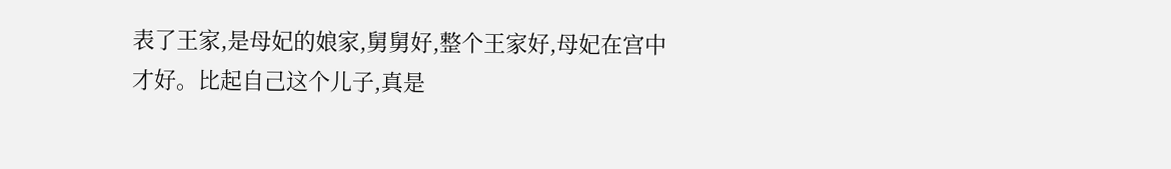表了王家,是母妃的娘家,舅舅好,整个王家好,母妃在宫中才好。比起自己这个儿子,真是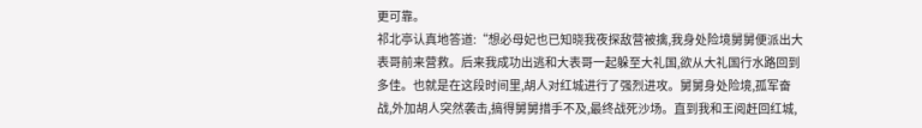更可靠。
祁北亭认真地答道:“想必母妃也已知晓我夜探敌营被擒,我身处险境舅舅便派出大表哥前来营救。后来我成功出逃和大表哥一起躲至大礼国,欲从大礼国行水路回到多佳。也就是在这段时间里,胡人对红城进行了强烈进攻。舅舅身处险境,孤军奋战,外加胡人突然袭击,搞得舅舅措手不及,最终战死沙场。直到我和王阅赶回红城,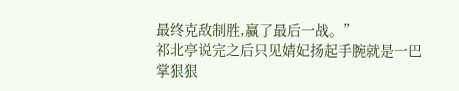最终克敌制胜,赢了最后一战。”
祁北亭说完之后只见婧妃扬起手腕就是一巴掌狠狠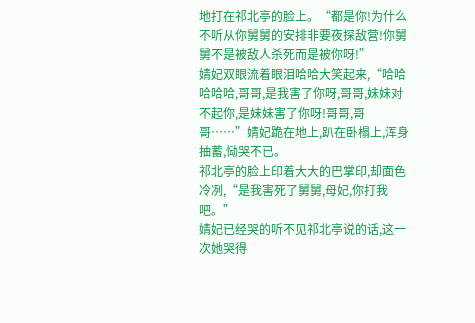地打在祁北亭的脸上。“都是你!为什么不听从你舅舅的安排非要夜探敌营!你舅舅不是被敌人杀死而是被你呀!”
婧妃双眼流着眼泪哈哈大笑起来,“哈哈哈哈哈,哥哥,是我害了你呀,哥哥,妹妹对不起你,是妹妹害了你呀!哥哥,哥哥……”婧妃跪在地上,趴在卧榻上,浑身抽蓄,恸哭不已。
祁北亭的脸上印着大大的巴掌印,却面色冷冽,“是我害死了舅舅,母妃,你打我吧。”
婧妃已经哭的听不见祁北亭说的话,这一次她哭得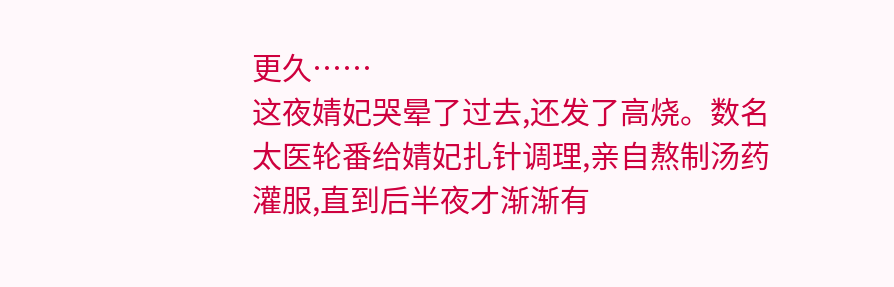更久……
这夜婧妃哭晕了过去,还发了高烧。数名太医轮番给婧妃扎针调理,亲自熬制汤药灌服,直到后半夜才渐渐有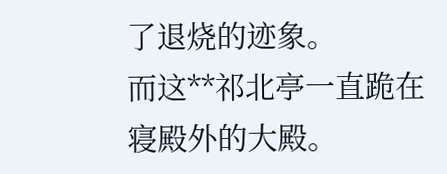了退烧的迹象。
而这**祁北亭一直跪在寝殿外的大殿。